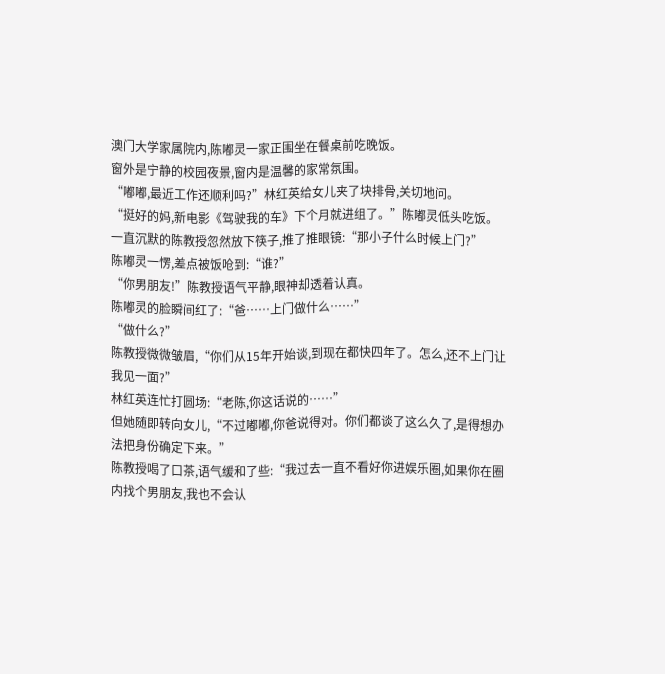澳门大学家属院内,陈嘟灵一家正围坐在餐桌前吃晚饭。
窗外是宁静的校园夜景,窗内是温馨的家常氛围。
“嘟嘟,最近工作还顺利吗?”林红英给女儿夹了块排骨,关切地问。
“挺好的妈,新电影《驾驶我的车》下个月就进组了。”陈嘟灵低头吃饭。
一直沉默的陈教授忽然放下筷子,推了推眼镜:“那小子什么时候上门?”
陈嘟灵一愣,差点被饭呛到:“谁?”
“你男朋友!”陈教授语气平静,眼神却透着认真。
陈嘟灵的脸瞬间红了:“爸……上门做什么……”
“做什么?”
陈教授微微皱眉,“你们从15年开始谈,到现在都快四年了。怎么,还不上门让我见一面?”
林红英连忙打圆场:“老陈,你这话说的……”
但她随即转向女儿,“不过嘟嘟,你爸说得对。你们都谈了这么久了,是得想办法把身份确定下来。”
陈教授喝了口茶,语气缓和了些:“我过去一直不看好你进娱乐圈,如果你在圈内找个男朋友,我也不会认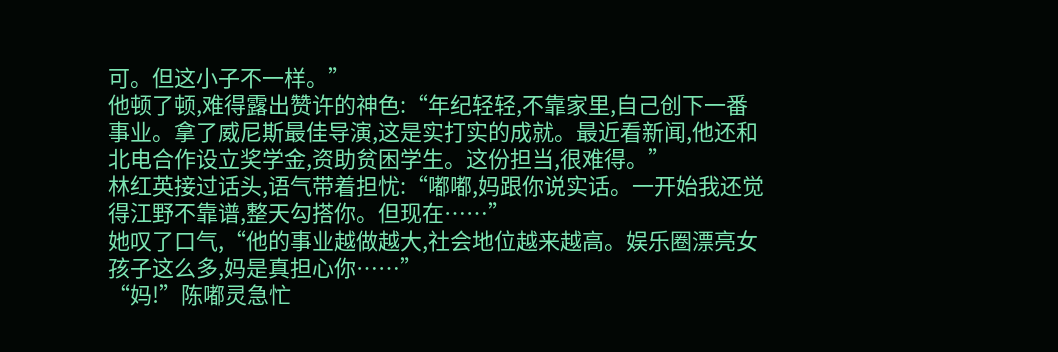可。但这小子不一样。”
他顿了顿,难得露出赞许的神色:“年纪轻轻,不靠家里,自己创下一番事业。拿了威尼斯最佳导演,这是实打实的成就。最近看新闻,他还和北电合作设立奖学金,资助贫困学生。这份担当,很难得。”
林红英接过话头,语气带着担忧:“嘟嘟,妈跟你说实话。一开始我还觉得江野不靠谱,整天勾搭你。但现在……”
她叹了口气,“他的事业越做越大,社会地位越来越高。娱乐圈漂亮女孩子这么多,妈是真担心你……”
“妈!”陈嘟灵急忙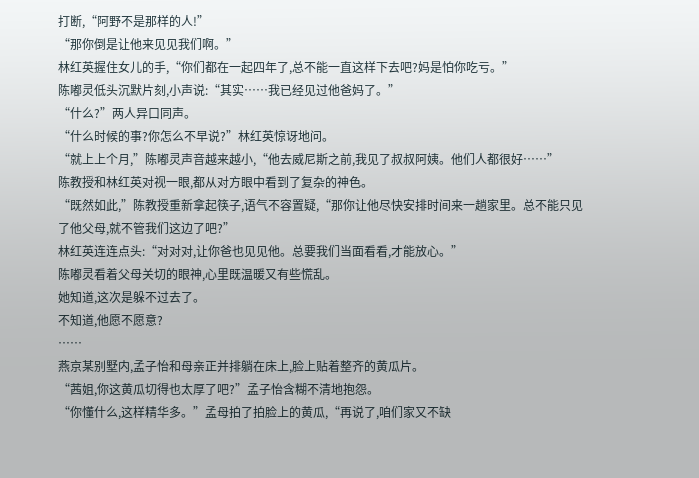打断,“阿野不是那样的人!”
“那你倒是让他来见见我们啊。”
林红英握住女儿的手,“你们都在一起四年了,总不能一直这样下去吧?妈是怕你吃亏。”
陈嘟灵低头沉默片刻,小声说:“其实……我已经见过他爸妈了。”
“什么?”两人异口同声。
“什么时候的事?你怎么不早说?”林红英惊讶地问。
“就上上个月,”陈嘟灵声音越来越小,“他去威尼斯之前,我见了叔叔阿姨。他们人都很好……”
陈教授和林红英对视一眼,都从对方眼中看到了复杂的神色。
“既然如此,”陈教授重新拿起筷子,语气不容置疑,“那你让他尽快安排时间来一趟家里。总不能只见了他父母,就不管我们这边了吧?”
林红英连连点头:“对对对,让你爸也见见他。总要我们当面看看,才能放心。”
陈嘟灵看着父母关切的眼神,心里既温暖又有些慌乱。
她知道,这次是躲不过去了。
不知道,他愿不愿意?
……
燕京某别墅内,孟子怡和母亲正并排躺在床上,脸上贴着整齐的黄瓜片。
“茜姐,你这黄瓜切得也太厚了吧?”孟子怡含糊不清地抱怨。
“你懂什么,这样精华多。”孟母拍了拍脸上的黄瓜,“再说了,咱们家又不缺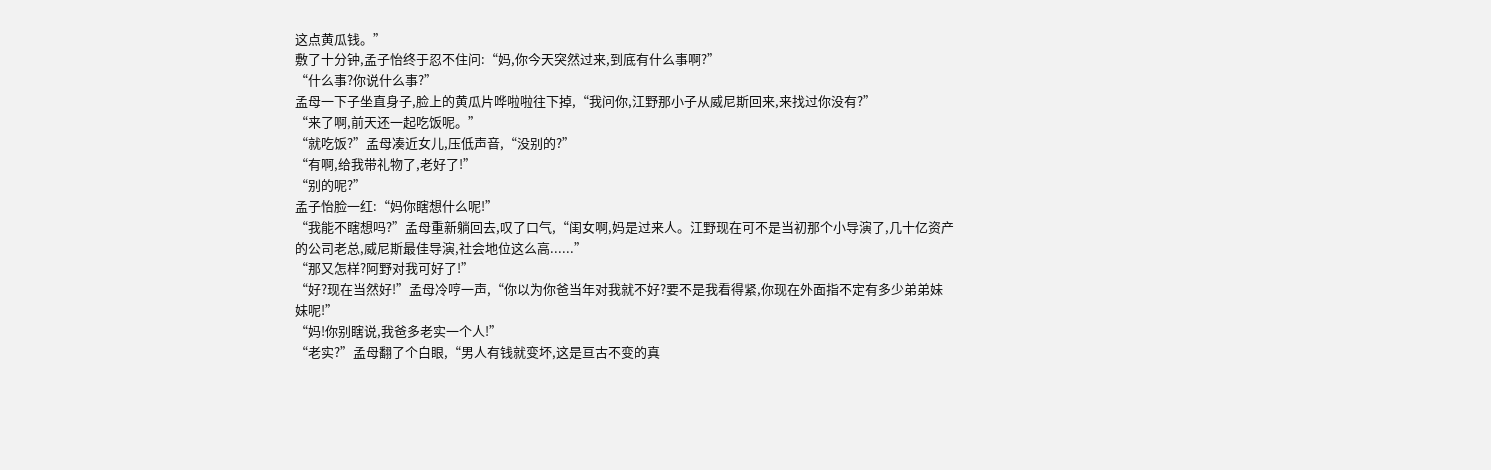这点黄瓜钱。”
敷了十分钟,孟子怡终于忍不住问:“妈,你今天突然过来,到底有什么事啊?”
“什么事?你说什么事?”
孟母一下子坐直身子,脸上的黄瓜片哗啦啦往下掉,“我问你,江野那小子从威尼斯回来,来找过你没有?”
“来了啊,前天还一起吃饭呢。”
“就吃饭?”孟母凑近女儿,压低声音,“没别的?”
“有啊,给我带礼物了,老好了!”
“别的呢?”
孟子怡脸一红:“妈你瞎想什么呢!”
“我能不瞎想吗?”孟母重新躺回去,叹了口气,“闺女啊,妈是过来人。江野现在可不是当初那个小导演了,几十亿资产的公司老总,威尼斯最佳导演,社会地位这么高......”
“那又怎样?阿野对我可好了!”
“好?现在当然好!”孟母冷哼一声,“你以为你爸当年对我就不好?要不是我看得紧,你现在外面指不定有多少弟弟妹妹呢!”
“妈!你别瞎说,我爸多老实一个人!”
“老实?”孟母翻了个白眼,“男人有钱就变坏,这是亘古不变的真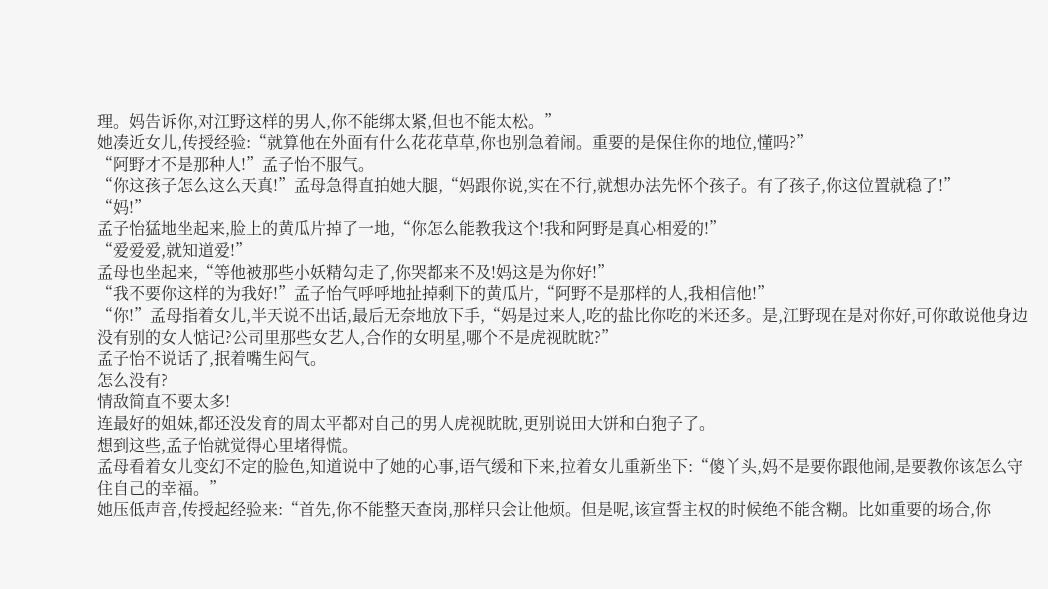理。妈告诉你,对江野这样的男人,你不能绑太紧,但也不能太松。”
她凑近女儿,传授经验:“就算他在外面有什么花花草草,你也别急着闹。重要的是保住你的地位,懂吗?”
“阿野才不是那种人!”孟子怡不服气。
“你这孩子怎么这么天真!”孟母急得直拍她大腿,“妈跟你说,实在不行,就想办法先怀个孩子。有了孩子,你这位置就稳了!”
“妈!”
孟子怡猛地坐起来,脸上的黄瓜片掉了一地,“你怎么能教我这个!我和阿野是真心相爱的!”
“爱爱爱,就知道爱!”
孟母也坐起来,“等他被那些小妖精勾走了,你哭都来不及!妈这是为你好!”
“我不要你这样的为我好!”孟子怡气呼呼地扯掉剩下的黄瓜片,“阿野不是那样的人,我相信他!”
“你!”孟母指着女儿,半天说不出话,最后无奈地放下手,“妈是过来人,吃的盐比你吃的米还多。是,江野现在是对你好,可你敢说他身边没有别的女人惦记?公司里那些女艺人,合作的女明星,哪个不是虎视眈眈?”
孟子怡不说话了,抿着嘴生闷气。
怎么没有?
情敌简直不要太多!
连最好的姐妹,都还没发育的周太平都对自己的男人虎视眈眈,更别说田大饼和白狍子了。
想到这些,孟子怡就觉得心里堵得慌。
孟母看着女儿变幻不定的脸色,知道说中了她的心事,语气缓和下来,拉着女儿重新坐下:“傻丫头,妈不是要你跟他闹,是要教你该怎么守住自己的幸福。”
她压低声音,传授起经验来:“首先,你不能整天查岗,那样只会让他烦。但是呢,该宣誓主权的时候绝不能含糊。比如重要的场合,你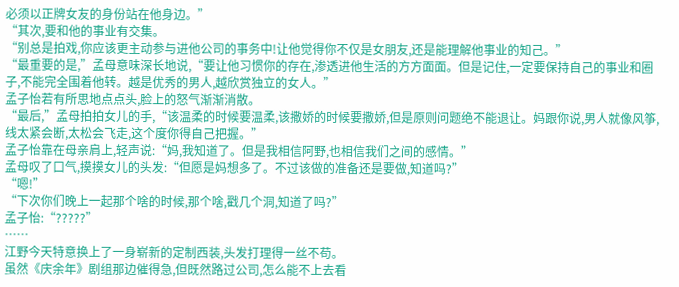必须以正牌女友的身份站在他身边。”
“其次,要和他的事业有交集。
“别总是拍戏,你应该更主动参与进他公司的事务中!让他觉得你不仅是女朋友,还是能理解他事业的知己。”
“最重要的是,”孟母意味深长地说,“要让他习惯你的存在,渗透进他生活的方方面面。但是记住,一定要保持自己的事业和圈子,不能完全围着他转。越是优秀的男人,越欣赏独立的女人。”
孟子怡若有所思地点点头,脸上的怒气渐渐消散。
“最后,”孟母拍拍女儿的手,“该温柔的时候要温柔,该撒娇的时候要撒娇,但是原则问题绝不能退让。妈跟你说,男人就像风筝,线太紧会断,太松会飞走,这个度你得自己把握。”
孟子怡靠在母亲肩上,轻声说:“妈,我知道了。但是我相信阿野,也相信我们之间的感情。”
孟母叹了口气,摸摸女儿的头发:“但愿是妈想多了。不过该做的准备还是要做,知道吗?”
“嗯!”
“下次你们晚上一起那个啥的时候,那个啥,戳几个洞,知道了吗?”
孟子怡:“?????”
……
江野今天特意换上了一身崭新的定制西装,头发打理得一丝不苟。
虽然《庆余年》剧组那边催得急,但既然路过公司,怎么能不上去看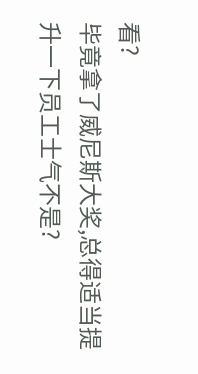看?
毕竟拿了威尼斯大奖,总得适当提升一下员工士气不是?